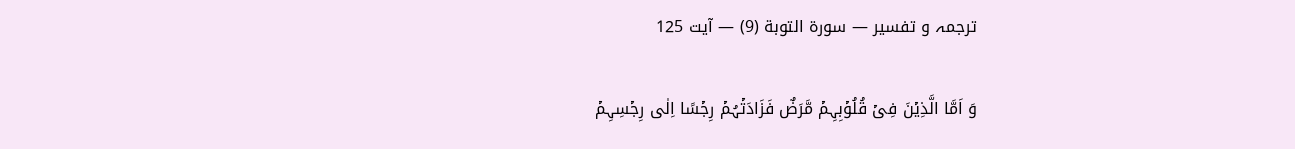ترجمہ و تفسیر — سورۃ التوبة (9) — آیت 125

وَ اَمَّا الَّذِیۡنَ فِیۡ قُلُوۡبِہِمۡ مَّرَضٌ فَزَادَتۡہُمۡ رِجۡسًا اِلٰی رِجۡسِہِمۡ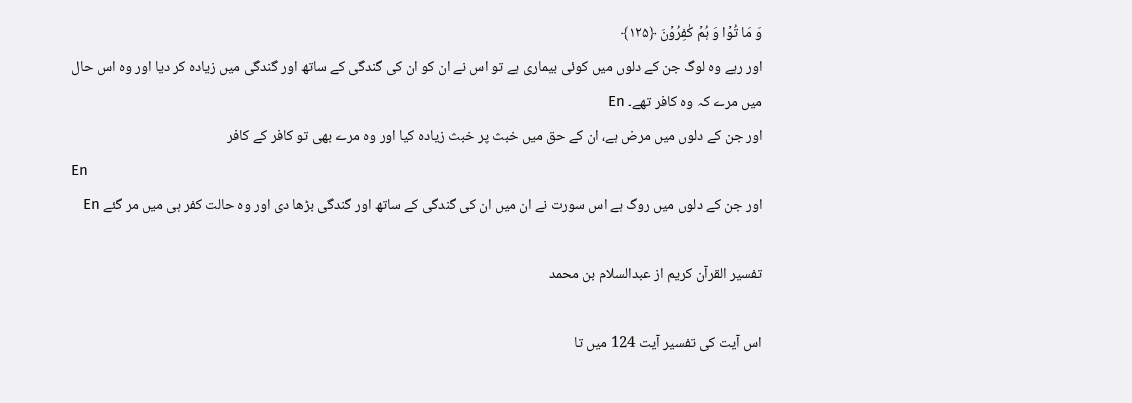وَ مَا تُوۡا وَ ہُمۡ کٰفِرُوۡنَ ﴿۱۲۵﴾
اور رہے وہ لوگ جن کے دلوں میں کوئی بیماری ہے تو اس نے ان کو ان کی گندگی کے ساتھ اور گندگی میں زیادہ کر دیا اور وہ اس حال میں مرے کہ وہ کافر تھے۔ En
اور جن کے دلوں میں مرض ہے، ان کے حق میں خبث پر خبث زیادہ کیا اور وہ مرے بھی تو کافر کے کافر
En
اور جن کے دلوں میں روگ ہے اس سورت نے ان میں ان کی گندگی کے ساتھ اور گندگی بڑھا دی اور وه حالت کفر ہی میں مر گئے En

تفسیر القرآن کریم از عبدالسلام بن محمد

اس آیت کی تفسیر آیت 124 میں تا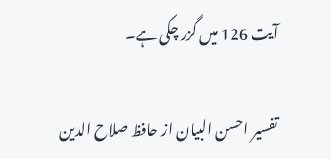آیت 126 میں گزر چکی ہے۔

تفسیر احسن البیان از حافظ صلاح الدین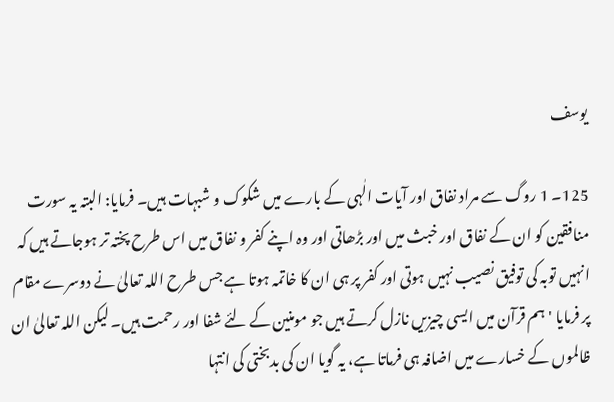یوسف

125۔ 1 روگ سے مراد نفاق اور آیات الٰہی کے بارے میں شکوک و شبہات ہیں۔ فرمایا: البتہ یہ سورت منافقین کو ان کے نفاق اور خبث میں اور بڑھاتی اور وہ اپنے کفر و نفاق میں اس طرح پختہ تر ہوجاتے ہیں کہ انہیں توبہ کی توفیق نصیب نہیں ہوتی اور کفر پر ہی ان کا خاتمہ ہوتا ہے جس طرح اللہ تعالیٰ نے دوسرے مقام پر فرمایا ' ہم قرآن میں ایسی چیزیں نازل کرتے ہیں جو مومنین کے لئے شفا اور رحمت ہیں۔ لیکن اللہ تعالیٰ ان ظالموں کے خسارے میں اضافہ ہی فرماتا ہے، یہ گویا ان کی بدبختی کی انتہا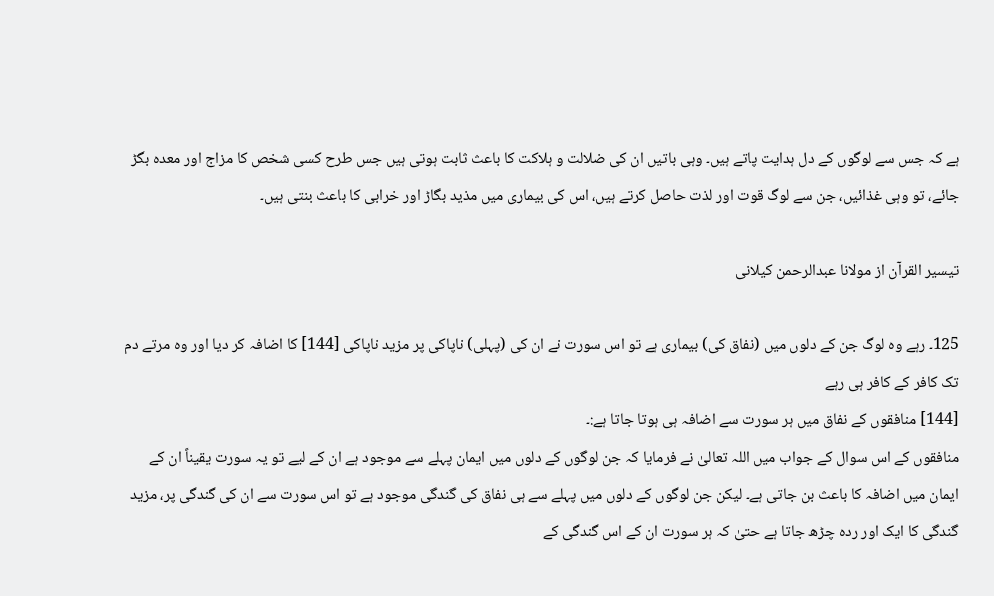ہے کہ جس سے لوگوں کے دل ہدایت پاتے ہیں۔ وہی باتیں ان کی ضلالت و ہلاکت کا باعث ثابت ہوتی ہیں جس طرح کسی شخص کا مزاج اور معدہ بگڑ جائے، تو وہی غذائیں، جن سے لوگ قوت اور لذت حاصل کرتے ہیں، اس کی بیماری میں مذید بگاڑ اور خرابی کا باعث بنتی ہیں۔

تيسير القرآن از مولانا عبدالرحمن کیلانی

125۔ رہے وہ لوگ جن کے دلوں میں (نفاق کی) بیماری ہے تو اس سورت نے ان کی (پہلی) ناپاکی پر مزید ناپاکی [144] کا اضافہ کر دیا اور وہ مرتے دم تک کافر کے کافر ہی رہے
[144] منافقوں کے نفاق میں ہر سورت سے اضافہ ہی ہوتا جاتا ہے:۔
منافقوں کے اس سوال کے جواب میں اللہ تعالیٰ نے فرمایا کہ جن لوگوں کے دلوں میں ایمان پہلے سے موجود ہے ان کے لیے تو یہ سورت یقیناً ان کے ایمان میں اضافہ کا باعث بن جاتی ہے۔ لیکن جن لوگوں کے دلوں میں پہلے سے ہی نفاق کی گندگی موجود ہے تو اس سورت سے ان کی گندگی پر، مزید گندگی کا ایک اور ردہ چڑھ جاتا ہے حتیٰ کہ ہر سورت ان کے اس گندگی کے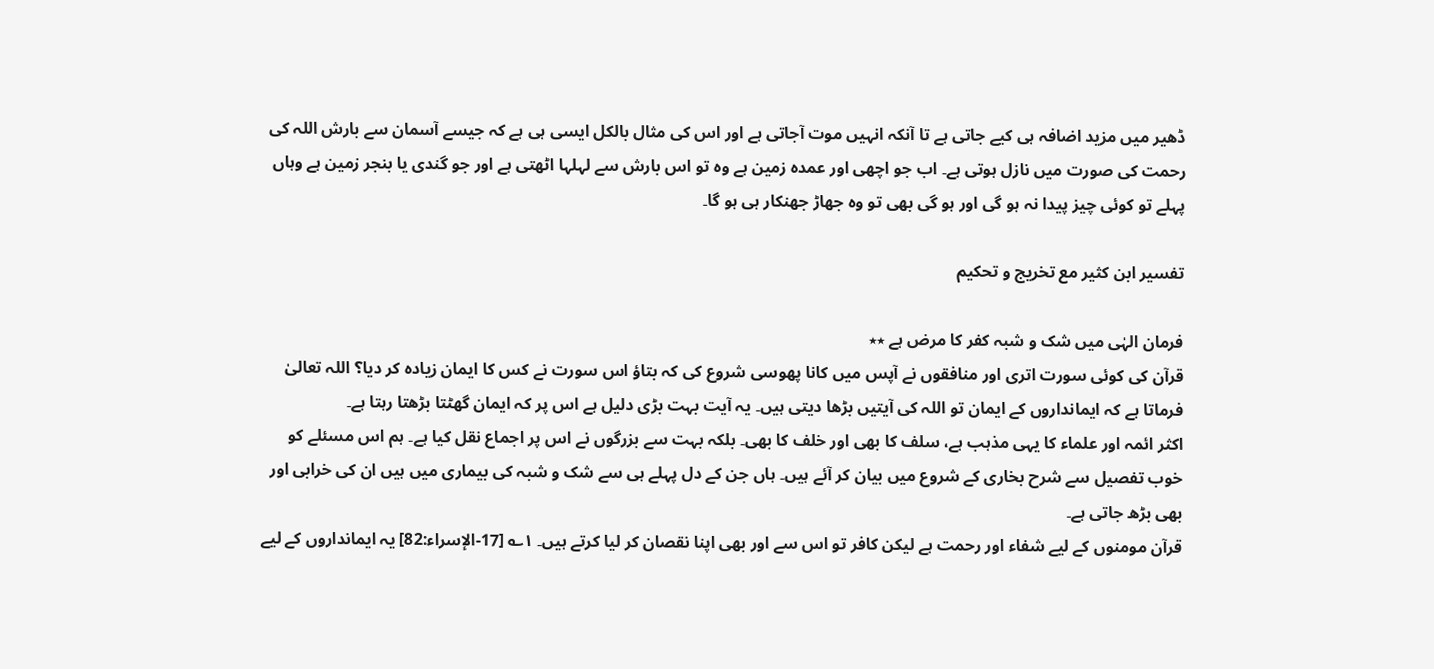ڈھیر میں مزید اضافہ ہی کیے جاتی ہے تا آنکہ انہیں موت آجاتی ہے اور اس کی مثال بالکل ایسی ہی ہے کہ جیسے آسمان سے بارش اللہ کی رحمت کی صورت میں نازل ہوتی ہے۔ اب جو اچھی اور عمدہ زمین ہے وہ تو اس بارش سے لہلہا اٹھتی ہے اور جو گندی یا بنجر زمین ہے وہاں پہلے تو کوئی چیز پیدا نہ ہو گی اور ہو گی بھی تو وہ جھاڑ جھنکار ہی ہو گا۔

تفسیر ابن کثیر مع تخریج و تحکیم

فرمان الہٰی میں شک و شبہ کفر کا مرض ہے ٭٭
قرآن کی کوئی سورت اتری اور منافقوں نے آپس میں کانا پھوسی شروع کی کہ بتاؤ اس سورت نے کس کا ایمان زیادہ کر دیا؟ اللہ تعالیٰ فرماتا ہے کہ ایمانداروں کے ایمان تو اللہ کی آیتیں بڑھا دیتی ہیں۔ یہ آیت بہت بڑی دلیل ہے اس پر کہ ایمان گھٹتا بڑھتا رہتا ہے۔
اکثر ائمہ اور علماء کا یہی مذہب ہے، سلف کا بھی اور خلف کا بھی۔ بلکہ بہت سے بزرگوں نے اس پر اجماع نقل کیا ہے۔ ہم اس مسئلے کو خوب تفصیل سے شرح بخاری کے شروع میں بیان کر آئے ہیں۔ ہاں جن کے دل پہلے ہی سے شک و شبہ کی بیماری میں ہیں ان کی خرابی اور بھی بڑھ جاتی ہے۔
قرآن مومنوں کے لیے شفاء اور رحمت ہے لیکن کافر تو اس سے اور بھی اپنا نقصان کر لیا کرتے ہیں۔ ۱؎ [17-الإسراء:82] یہ ایمانداروں کے لیے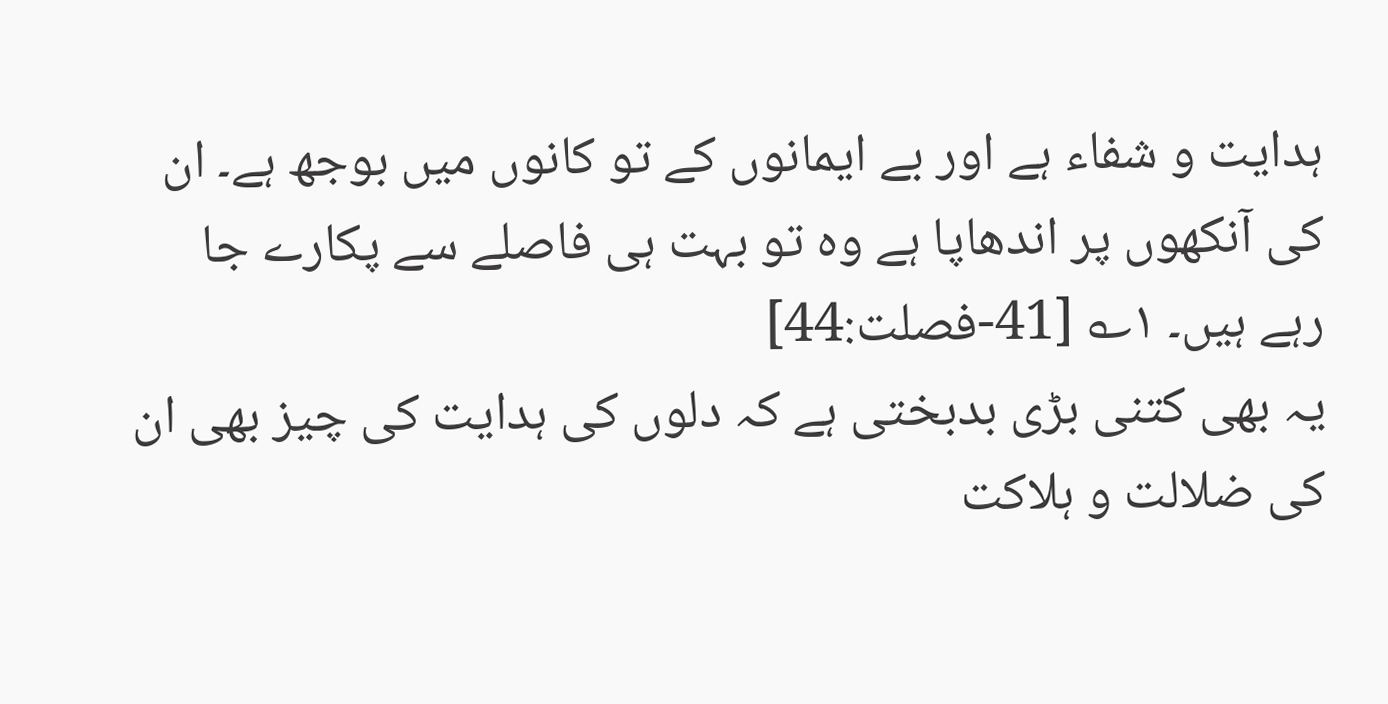ہدایت و شفاء ہے اور بے ایمانوں کے تو کانوں میں بوجھ ہے۔ ان کی آنکھوں پر اندھاپا ہے وہ تو بہت ہی فاصلے سے پکارے جا رہے ہیں۔ ۱؎ [41-فصلت:44]
یہ بھی کتنی بڑی بدبختی ہے کہ دلوں کی ہدایت کی چیز بھی ان کی ضلالت و ہلاکت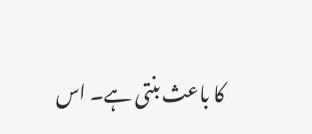کا باعث بنتی ہے۔ اس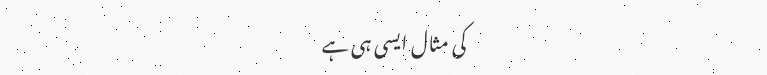کی مثال ایسی ہی ہے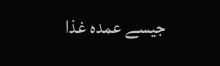جیسے عمدہ غذا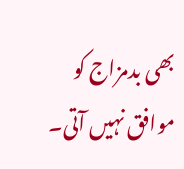بھی بدمزاج کو موافق نہیں آتی۔